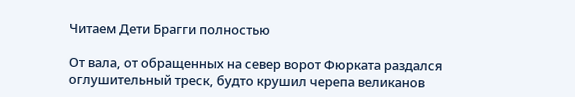Читаем Дети Брагги полностью

От вала, от обращенных на север ворот Фюрката раздался оглушительный треск, будто крушил черепа великанов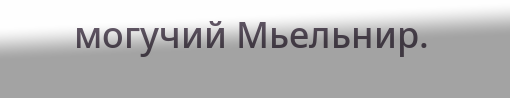могучий Мьельнир.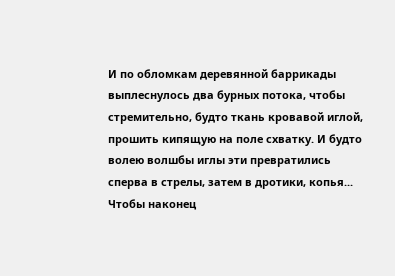И по обломкам деревянной баррикады выплеснулось два бурных потока, чтобы стремительно, будто ткань кровавой иглой, прошить кипящую на поле схватку. И будто волею волшбы иглы эти превратились сперва в стрелы, затем в дротики, копья... Чтобы наконец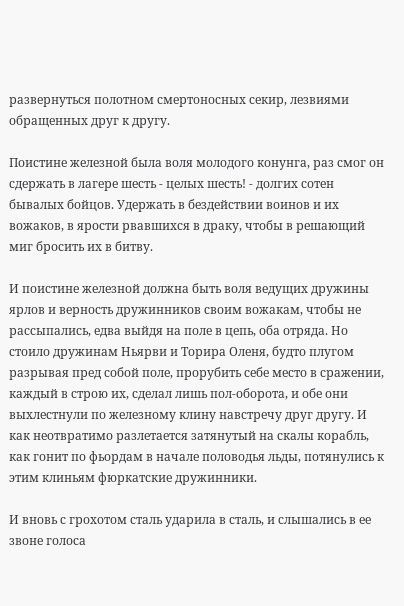развернуться полотном смертоносных секир, лезвиями обращенных друг к другу.

Поистине железной была воля молодого конунга, раз смог он сдержать в лагере шесть - целых шесть! - долгих сотен бывалых бойцов. Удержать в бездействии воинов и их вожаков, в ярости рвавшихся в драку, чтобы в решающий миг бросить их в битву.

И поистине железной должна быть воля ведущих дружины ярлов и верность дружинников своим вожакам, чтобы не рассыпались, едва выйдя на поле в цепь, оба отряда. Но стоило дружинам Ньярви и Торира Оленя, будто плугом разрывая пред собой поле, прорубить себе место в сражении, каждый в строю их, сделал лишь пол-оборота, и обе они выхлестнули по железному клину навстречу друг другу. И как неотвратимо разлетается затянутый на скалы корабль, как гонит по фьордам в начале половодья льды, потянулись к этим клиньям фюркатские дружинники.

И вновь с грохотом сталь ударила в сталь, и слышались в ее звоне голоса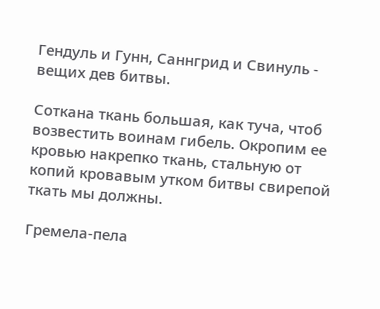Гендуль и Гунн, Саннгрид и Свинуль - вещих дев битвы.

Соткана ткань большая, как туча, чтоб возвестить воинам гибель. Окропим ее кровью накрепко ткань, стальную от копий кровавым утком битвы свирепой ткать мы должны.

Гремела-пела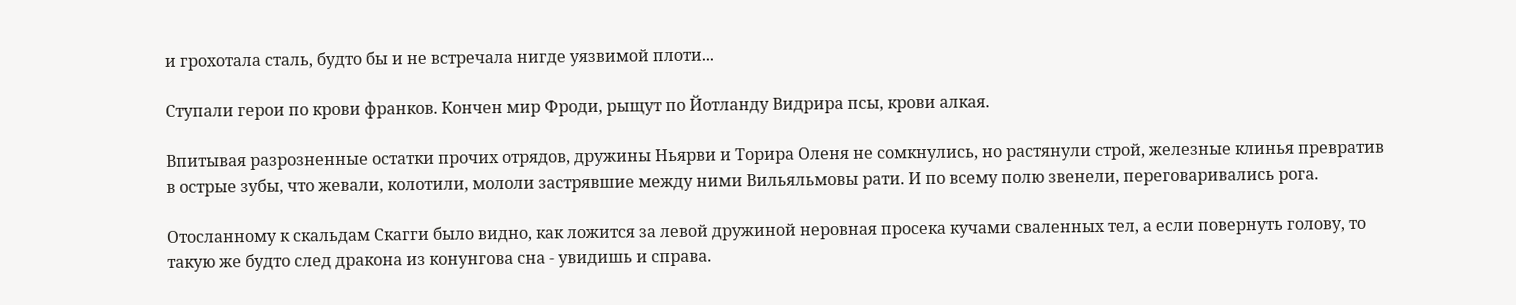и грохотала сталь, будто бы и не встречала нигде уязвимой плоти...

Ступали герои по крови франков. Кончен мир Фроди, рыщут по Йотланду Видрира псы, крови алкая.

Впитывая разрозненные остатки прочих отрядов, дружины Ньярви и Торира Оленя не сомкнулись, но растянули строй, железные клинья превратив в острые зубы, что жевали, колотили, мололи застрявшие между ними Вильяльмовы рати. И по всему полю звенели, переговаривались рога.

Отосланному к скальдам Скагги было видно, как ложится за левой дружиной неровная просека кучами сваленных тел, а если повернуть голову, то такую же будто след дракона из конунгова сна - увидишь и справа.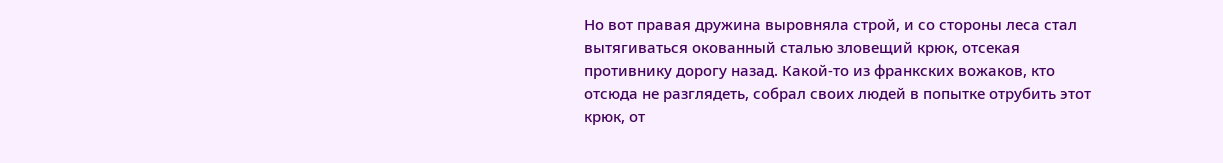Но вот правая дружина выровняла строй, и со стороны леса стал вытягиваться окованный сталью зловещий крюк, отсекая противнику дорогу назад. Какой-то из франкских вожаков, кто отсюда не разглядеть, собрал своих людей в попытке отрубить этот крюк, от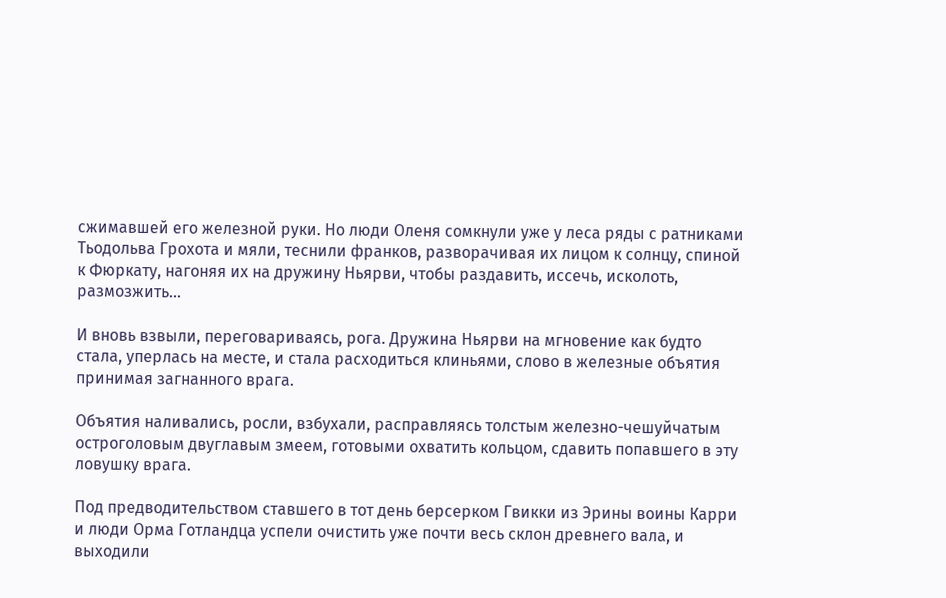сжимавшей его железной руки. Но люди Оленя сомкнули уже у леса ряды с ратниками Тьодольва Грохота и мяли, теснили франков, разворачивая их лицом к солнцу, спиной к Фюркату, нагоняя их на дружину Ньярви, чтобы раздавить, иссечь, исколоть, размозжить...

И вновь взвыли, переговариваясь, рога. Дружина Ньярви на мгновение как будто стала, уперлась на месте, и стала расходиться клиньями, слово в железные объятия принимая загнанного врага.

Объятия наливались, росли, взбухали, расправляясь толстым железно-чешуйчатым остроголовым двуглавым змеем, готовыми охватить кольцом, сдавить попавшего в эту ловушку врага.

Под предводительством ставшего в тот день берсерком Гвикки из Эрины воины Карри и люди Орма Готландца успели очистить уже почти весь склон древнего вала, и выходили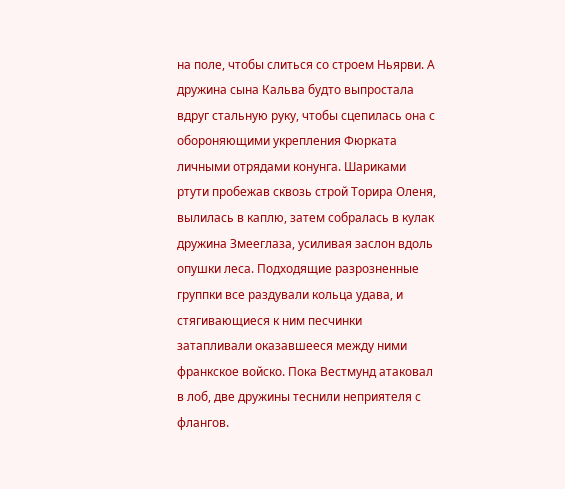на поле, чтобы слиться со строем Ньярви. А дружина сына Кальва будто выпростала вдруг стальную руку, чтобы сцепилась она с обороняющими укрепления Фюрката личными отрядами конунга. Шариками ртути пробежав сквозь строй Торира Оленя, вылилась в каплю, затем собралась в кулак дружина Змееглаза, усиливая заслон вдоль опушки леса. Подходящие разрозненные группки все раздували кольца удава, и стягивающиеся к ним песчинки затапливали оказавшееся между ними франкское войско. Пока Вестмунд атаковал в лоб, две дружины теснили неприятеля с флангов.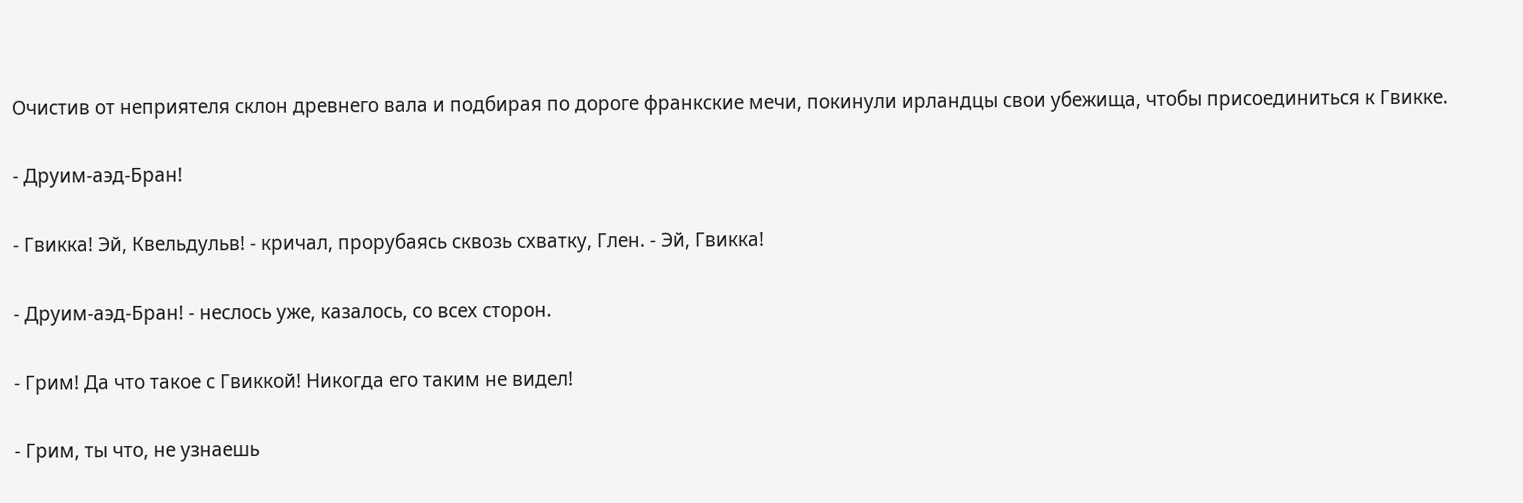Очистив от неприятеля склон древнего вала и подбирая по дороге франкские мечи, покинули ирландцы свои убежища, чтобы присоединиться к Гвикке.

- Друим-аэд-Бран!

- Гвикка! Эй, Квельдульв! - кричал, прорубаясь сквозь схватку, Глен. - Эй, Гвикка!

- Друим-аэд-Бран! - неслось уже, казалось, со всех сторон.

- Грим! Да что такое с Гвиккой! Никогда его таким не видел!

- Грим, ты что, не узнаешь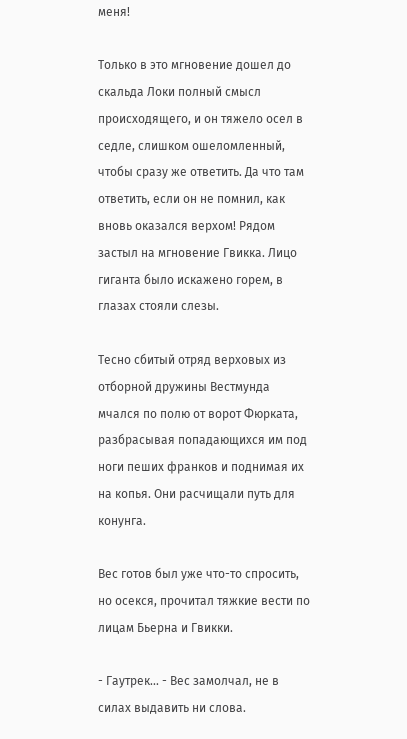меня!

Только в это мгновение дошел до скальда Локи полный смысл происходящего, и он тяжело осел в седле, слишком ошеломленный, чтобы сразу же ответить. Да что там ответить, если он не помнил, как вновь оказался верхом! Рядом застыл на мгновение Гвикка. Лицо гиганта было искажено горем, в глазах стояли слезы.

Тесно сбитый отряд верховых из отборной дружины Вестмунда мчался по полю от ворот Фюрката, разбрасывая попадающихся им под ноги пеших франков и поднимая их на копья. Они расчищали путь для конунга.

Вес готов был уже что-то спросить, но осекся, прочитал тяжкие вести по лицам Бьерна и Гвикки.

- Гаутрек... - Вес замолчал, не в силах выдавить ни слова.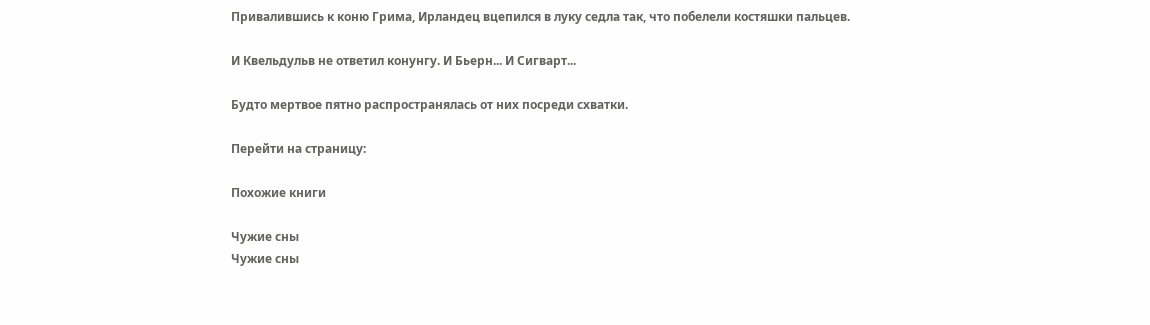Привалившись к коню Грима, Ирландец вцепился в луку седла так, что побелели костяшки пальцев.

И Квельдульв не ответил конунгу. И Бьерн... И Сигварт...

Будто мертвое пятно распространялась от них посреди схватки.

Перейти на страницу:

Похожие книги

Чужие сны
Чужие сны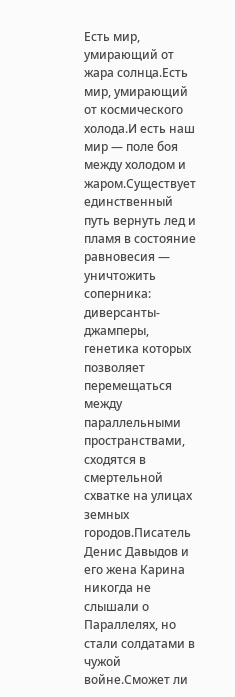Есть мир, умирающий от жара солнца.Есть мир, умирающий от космического холода.И есть наш мир — поле боя между холодом и жаром.Существует единственный путь вернуть лед и пламя в состояние равновесия — уничтожить соперника: диверсанты-джамперы, генетика которых позволяет перемещаться между параллельными пространствами, сходятся в смертельной схватке на улицах земных городов.Писатель Денис Давыдов и его жена Карина никогда не слышали о Параллелях, но стали солдатами в чужой войне.Сможет ли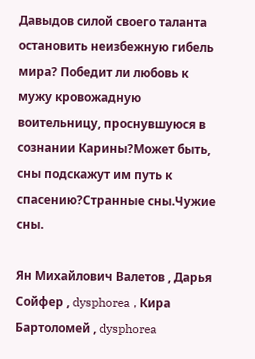Давыдов силой своего таланта остановить неизбежную гибель мира? Победит ли любовь к мужу кровожадную воительницу, проснувшуюся в сознании Карины?Может быть, сны подскажут им путь к спасению?Странные сны.Чужие сны.

Ян Михайлович Валетов , Дарья Сойфер , dysphorea , Кира Бартоломей , dysphorea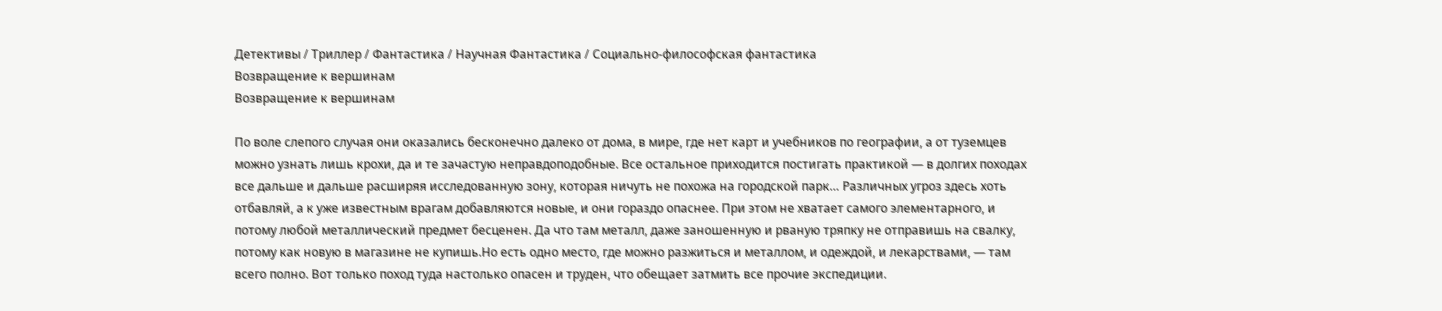Детективы / Триллер / Фантастика / Научная Фантастика / Социально-философская фантастика
Возвращение к вершинам
Возвращение к вершинам

По воле слепого случая они оказались бесконечно далеко от дома, в мире, где нет карт и учебников по географии, а от туземцев можно узнать лишь крохи, да и те зачастую неправдоподобные. Все остальное приходится постигать практикой — в долгих походах все дальше и дальше расширяя исследованную зону, которая ничуть не похожа на городской парк… Различных угроз здесь хоть отбавляй, а к уже известным врагам добавляются новые, и они гораздо опаснее. При этом не хватает самого элементарного, и потому любой металлический предмет бесценен. Да что там металл, даже заношенную и рваную тряпку не отправишь на свалку, потому как новую в магазине не купишь.Но есть одно место, где можно разжиться и металлом, и одеждой, и лекарствами, — там всего полно. Вот только поход туда настолько опасен и труден, что обещает затмить все прочие экспедиции.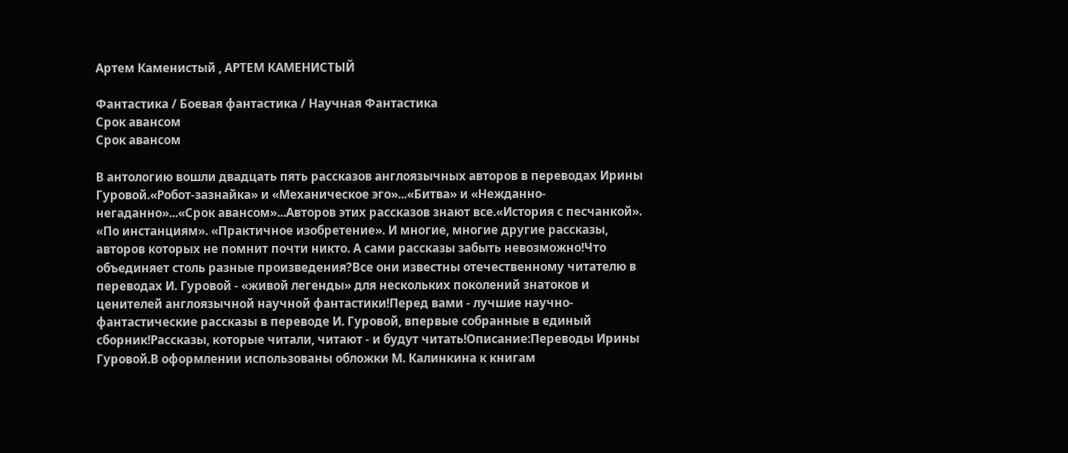Артем Каменистый , АРТЕМ КАМЕНИСТЫЙ

Фантастика / Боевая фантастика / Научная Фантастика
Срок авансом
Срок авансом

В антологию вошли двадцать пять рассказов англоязычных авторов в переводах Ирины Гуровой.«Робот-зазнайка» и «Механическое эго»...«Битва» и «Нежданно-негаданно»...«Срок авансом»...Авторов этих рассказов знают все.«История с песчанкой». «По инстанциям». «Практичное изобретение». И многие, многие другие рассказы, авторов которых не помнит почти никто. А сами рассказы забыть невозможно!Что объединяет столь разные произведения?Все они известны отечественному читателю в переводах И. Гуровой - «живой легенды» для нескольких поколений знатоков и ценителей англоязычной научной фантастики!Перед вами - лучшие научно-фантастические рассказы в переводе И. Гуровой, впервые собранные в единый сборник!Рассказы, которые читали, читают - и будут читать!Описание:Переводы Ирины Гуровой.В оформлении использованы обложки М. Калинкина к книгам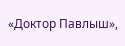«Доктор Павлыш»,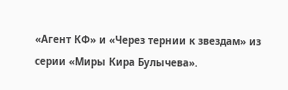«Агент КФ» и «Через тернии к звездам» из серии «Миры Кира Булычева».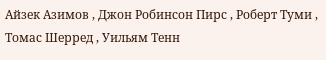Айзек Азимов , Джон Робинсон Пирс , Роберт Туми , Томас Шерред , Уильям Тенн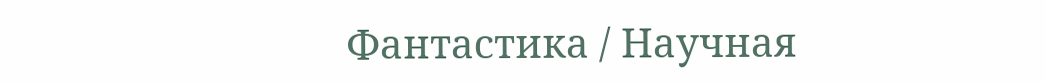Фантастика / Научная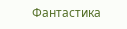Фантастика